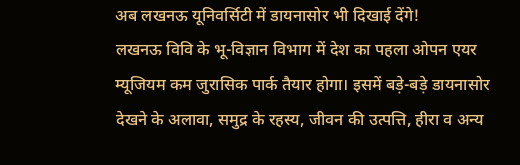अब लखनऊ यूनिवर्सिटी में डायनासोर भी दिखाई देंगे!
लखनऊ विवि के भू-विज्ञान विभाग में देश का पहला ओपन एयर म्यूजियम कम जुरासिक पार्क तैयार होगा। इसमें बड़े-बड़े डायनासोर देखने के अलावा, समुद्र के रहस्य, जीवन की उत्पत्ति, हीरा व अन्य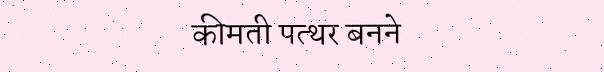कीमती पत्थर बनने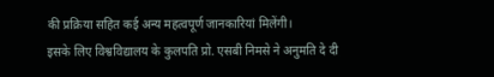की प्रक्रिया सहित कई अन्य महत्वपूर्ण जानकारियां मिलेंगी।
इसके लिए विश्वविद्यालय के कुलपति प्रो. एसबी निमसे ने अनुमति दे दी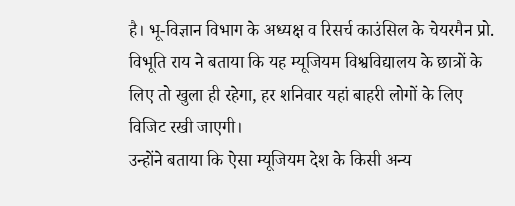है। भू-विज्ञान विभाग के अध्यक्ष व रिसर्च काउंसिल के चेयरमैन प्रो. विभूति राय ने बताया कि यह म्यूजियम विश्वविद्यालय के छात्रों के लिए तो खुला ही रहेगा, हर शनिवार यहां बाहरी लोगों के लिए विजिट रखी जाएगी।
उन्होंने बताया कि ऐसा म्यूजियम देश के किसी अन्य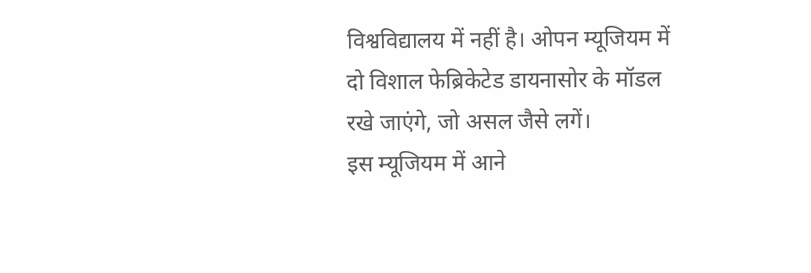विश्वविद्यालय में नहीं है। ओपन म्यूजियम में दो विशाल फेब्रिकेटेड डायनासोर के मॉडल रखे जाएंगे, जो असल जैसे लगें।
इस म्यूजियम में आने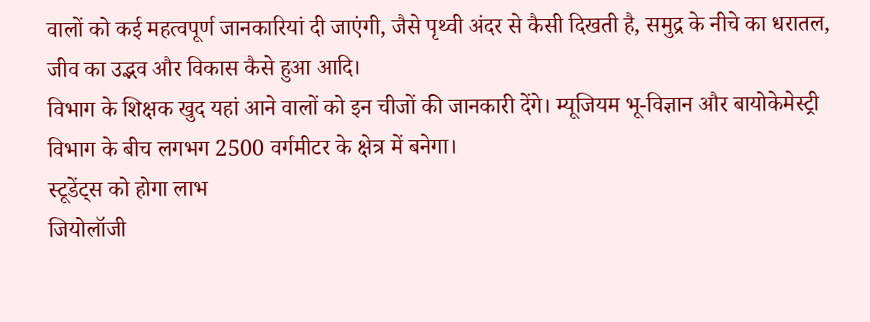वालों को कई महत्वपूर्ण जानकारियां दी जाएंगी, जैसे पृथ्वी अंदर से कैसी दिखती है, समुद्र के नीचे का धरातल, जीव का उद्भव और विकास कैसे हुआ आदि।
विभाग के शिक्षक खुद यहां आने वालों को इन चीजों की जानकारी देंगे। म्यूजियम भू-विज्ञान और बायोकेमेस्ट्री विभाग के बीच लगभग 2500 वर्गमीटर के क्षेत्र में बनेगा।
स्टूडेंट्स को होगा लाभ
जियोलॉजी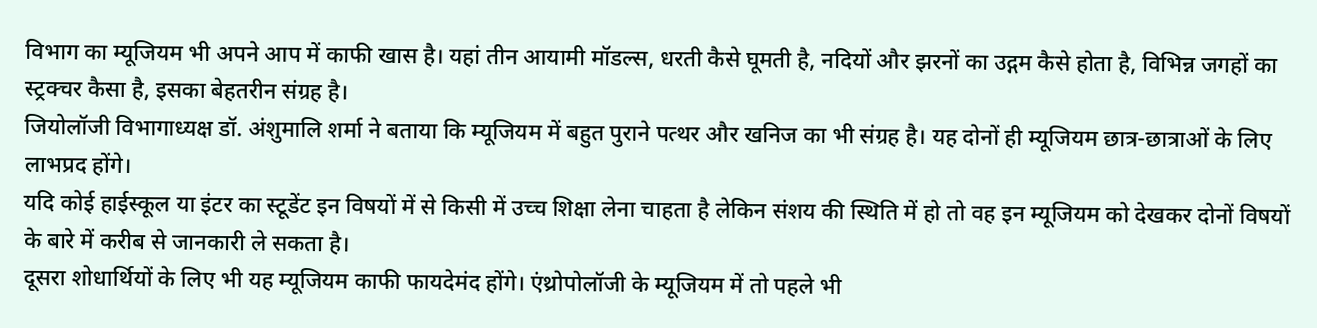विभाग का म्यूजियम भी अपने आप में काफी खास है। यहां तीन आयामी मॉडल्स, धरती कैसे घूमती है, नदियों और झरनों का उद्गम कैसे होता है, विभिन्न जगहों का स्ट्रक्चर कैसा है, इसका बेहतरीन संग्रह है।
जियोलॉजी विभागाध्यक्ष डॉ. अंशुमालि शर्मा ने बताया कि म्यूजियम में बहुत पुराने पत्थर और खनिज का भी संग्रह है। यह दोनों ही म्यूजियम छात्र-छात्राओं के लिए लाभप्रद होंगे।
यदि कोई हाईस्कूल या इंटर का स्टूडेंट इन विषयों में से किसी में उच्च शिक्षा लेना चाहता है लेकिन संशय की स्थिति में हो तो वह इन म्यूजियम को देखकर दोनों विषयों के बारे में करीब से जानकारी ले सकता है।
दूसरा शोधार्थियों के लिए भी यह म्यूजियम काफी फायदेमंद होंगे। एंथ्रोपोलॉजी के म्यूजियम में तो पहले भी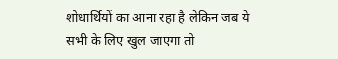शोधार्थियों का आना रहा है लेकिन जब ये सभी के लिए खुल जाएगा तो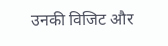उनकी विजिट और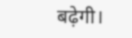बढ़ेगी।